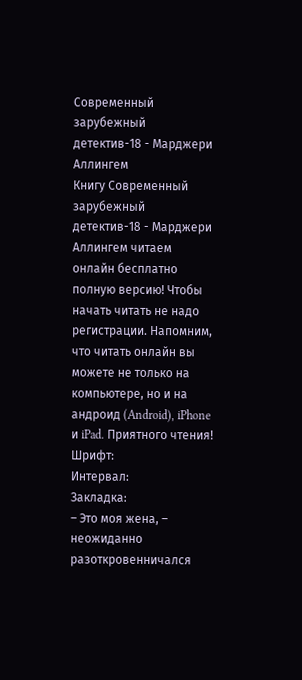Современный зарубежный детектив-18 - Марджери Аллингем
Книгу Современный зарубежный детектив-18 - Марджери Аллингем читаем онлайн бесплатно полную версию! Чтобы начать читать не надо регистрации. Напомним, что читать онлайн вы можете не только на компьютере, но и на андроид (Android), iPhone и iPad. Приятного чтения!
Шрифт:
Интервал:
Закладка:
– Это моя жена, – неожиданно разоткровенничался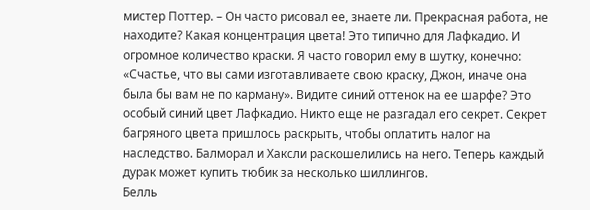мистер Поттер. – Он часто рисовал ее, знаете ли. Прекрасная работа, не находите? Какая концентрация цвета! Это типично для Лафкадио. И огромное количество краски. Я часто говорил ему в шутку, конечно: «Счастье, что вы сами изготавливаете свою краску, Джон, иначе она была бы вам не по карману». Видите синий оттенок на ее шарфе? Это особый синий цвет Лафкадио. Никто еще не разгадал его секрет. Секрет багряного цвета пришлось раскрыть, чтобы оплатить налог на наследство. Балморал и Хаксли раскошелились на него. Теперь каждый дурак может купить тюбик за несколько шиллингов.
Белль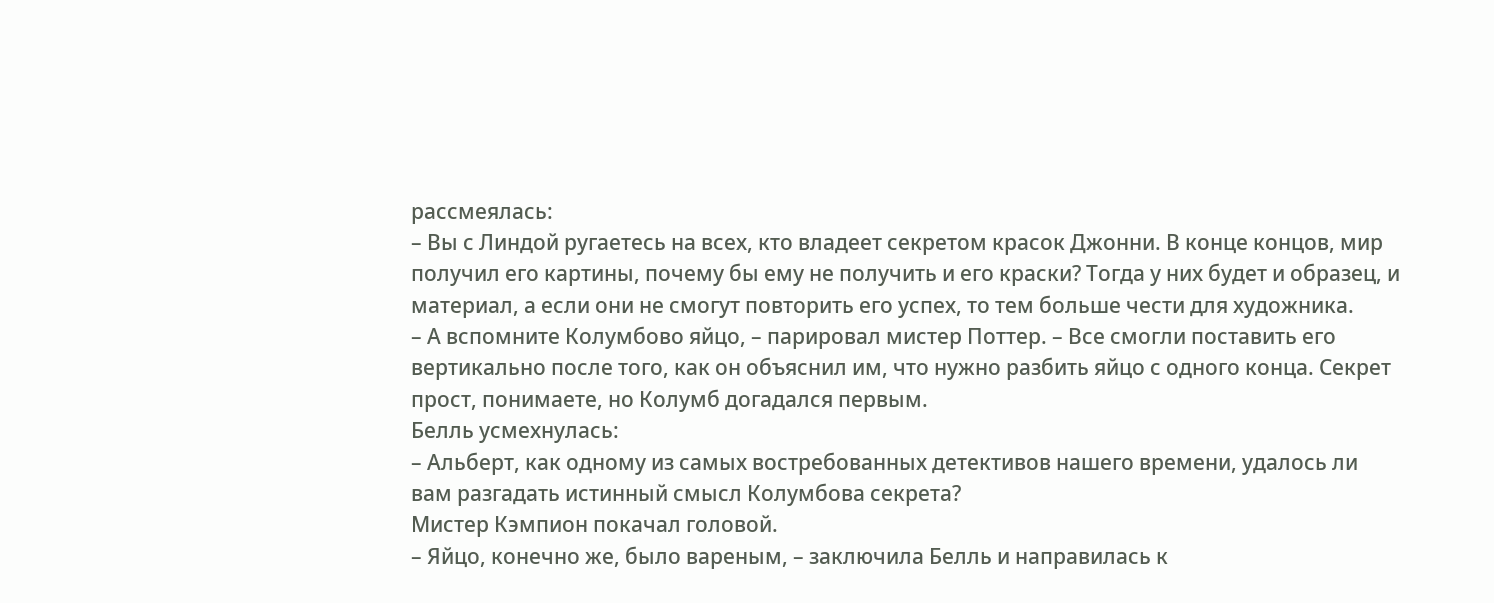рассмеялась:
– Вы с Линдой ругаетесь на всех, кто владеет секретом красок Джонни. В конце концов, мир получил его картины, почему бы ему не получить и его краски? Тогда у них будет и образец, и материал, а если они не смогут повторить его успех, то тем больше чести для художника.
– А вспомните Колумбово яйцо, – парировал мистер Поттер. – Все смогли поставить его вертикально после того, как он объяснил им, что нужно разбить яйцо с одного конца. Секрет прост, понимаете, но Колумб догадался первым.
Белль усмехнулась:
– Альберт, как одному из самых востребованных детективов нашего времени, удалось ли вам разгадать истинный смысл Колумбова секрета?
Мистер Кэмпион покачал головой.
– Яйцо, конечно же, было вареным, – заключила Белль и направилась к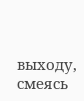выходу, смеясь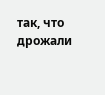так, что дрожали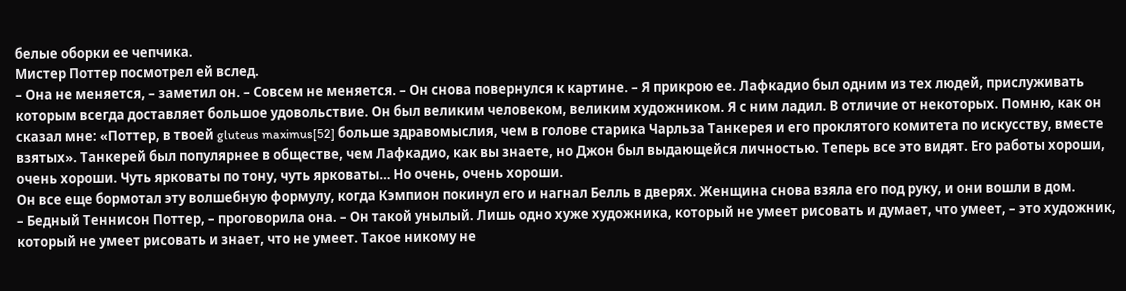белые оборки ее чепчика.
Мистер Поттер посмотрел ей вслед.
– Она не меняется, – заметил он. – Совсем не меняется. – Он снова повернулся к картине. – Я прикрою ее. Лафкадио был одним из тех людей, прислуживать которым всегда доставляет большое удовольствие. Он был великим человеком, великим художником. Я с ним ладил. В отличие от некоторых. Помню, как он сказал мне: «Поттер, в твоей gluteus maximus[52] больше здравомыслия, чем в голове старика Чарльза Танкерея и его проклятого комитета по искусству, вместе взятых». Танкерей был популярнее в обществе, чем Лафкадио, как вы знаете, но Джон был выдающейся личностью. Теперь все это видят. Его работы хороши, очень хороши. Чуть ярковаты по тону, чуть ярковаты… Но очень, очень хороши.
Он все еще бормотал эту волшебную формулу, когда Кэмпион покинул его и нагнал Белль в дверях. Женщина снова взяла его под руку, и они вошли в дом.
– Бедный Теннисон Поттер, – проговорила она. – Он такой унылый. Лишь одно хуже художника, который не умеет рисовать и думает, что умеет, – это художник, который не умеет рисовать и знает, что не умеет. Такое никому не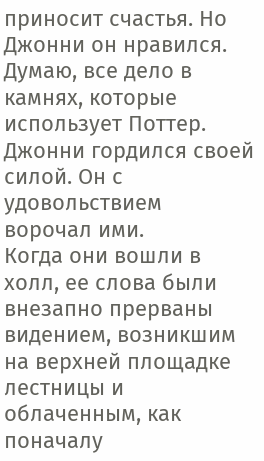приносит счастья. Но Джонни он нравился. Думаю, все дело в камнях, которые использует Поттер. Джонни гордился своей силой. Он с удовольствием ворочал ими.
Когда они вошли в холл, ее слова были внезапно прерваны видением, возникшим на верхней площадке лестницы и облаченным, как поначалу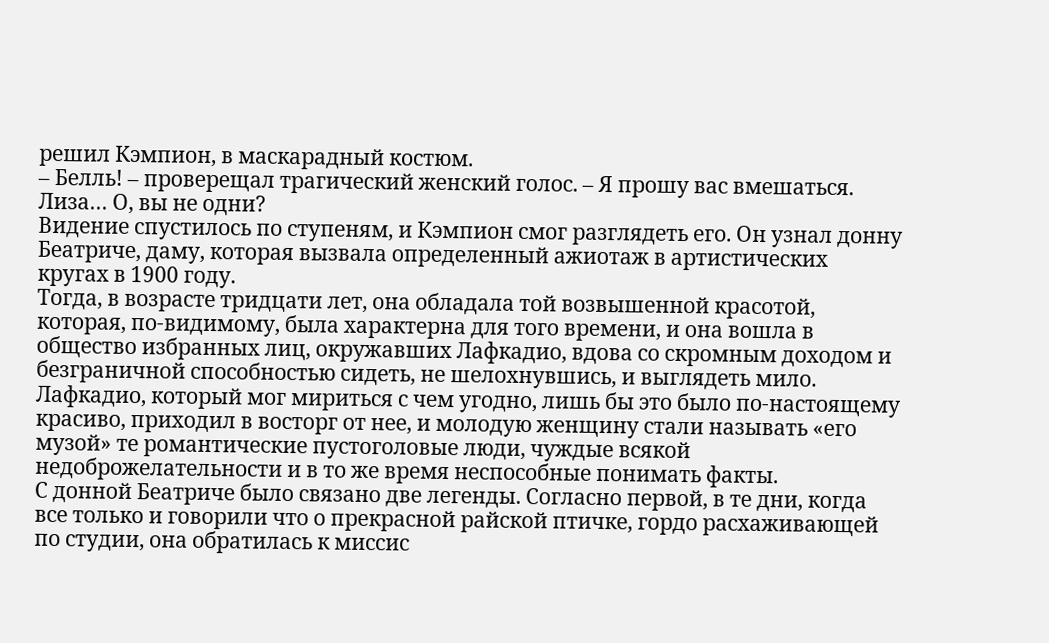решил Кэмпион, в маскарадный костюм.
– Белль! – проверещал трагический женский голос. – Я прошу вас вмешаться. Лиза… О, вы не одни?
Видение спустилось по ступеням, и Кэмпион смог разглядеть его. Он узнал донну Беатриче, даму, которая вызвала определенный ажиотаж в артистических кругах в 1900 году.
Тогда, в возрасте тридцати лет, она обладала той возвышенной красотой, которая, по-видимому, была характерна для того времени, и она вошла в общество избранных лиц, окружавших Лафкадио, вдова со скромным доходом и безграничной способностью сидеть, не шелохнувшись, и выглядеть мило. Лафкадио, который мог мириться с чем угодно, лишь бы это было по-настоящему красиво, приходил в восторг от нее, и молодую женщину стали называть «его музой» те романтические пустоголовые люди, чуждые всякой недоброжелательности и в то же время неспособные понимать факты.
С донной Беатриче было связано две легенды. Согласно первой, в те дни, когда все только и говорили что о прекрасной райской птичке, гордо расхаживающей по студии, она обратилась к миссис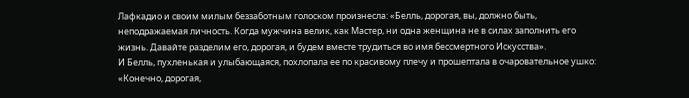Лафкадио и своим милым беззаботным голоском произнесла: «Белль, дорогая, вы, должно быть, неподражаемая личность. Когда мужчина велик, как Мастер, ни одна женщина не в силах заполнить его жизнь. Давайте разделим его, дорогая, и будем вместе трудиться во имя бессмертного Искусства».
И Белль, пухленькая и улыбающаяся, похлопала ее по красивому плечу и прошептала в очаровательное ушко: «Конечно, дорогая,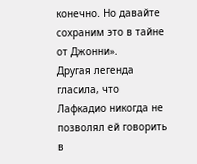конечно. Но давайте сохраним это в тайне от Джонни».
Другая легенда гласила, что Лафкадио никогда не позволял ей говорить в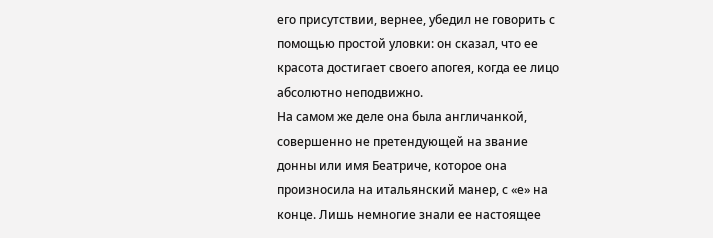его присутствии, вернее, убедил не говорить с помощью простой уловки: он сказал, что ее красота достигает своего апогея, когда ее лицо абсолютно неподвижно.
На самом же деле она была англичанкой, совершенно не претендующей на звание донны или имя Беатриче, которое она произносила на итальянский манер, с «е» на конце. Лишь немногие знали ее настоящее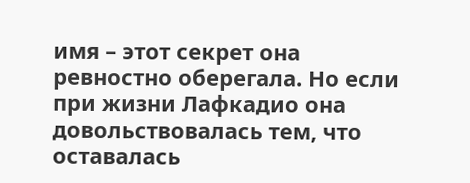имя – этот секрет она ревностно оберегала. Но если при жизни Лафкадио она довольствовалась тем, что оставалась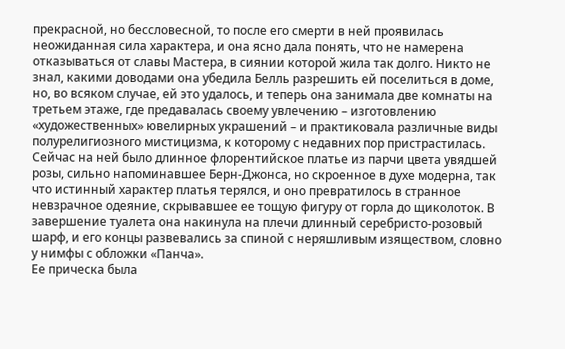прекрасной, но бессловесной, то после его смерти в ней проявилась неожиданная сила характера, и она ясно дала понять, что не намерена отказываться от славы Мастера, в сиянии которой жила так долго. Никто не знал, какими доводами она убедила Белль разрешить ей поселиться в доме, но, во всяком случае, ей это удалось, и теперь она занимала две комнаты на третьем этаже, где предавалась своему увлечению – изготовлению «художественных» ювелирных украшений – и практиковала различные виды полурелигиозного мистицизма, к которому с недавних пор пристрастилась.
Сейчас на ней было длинное флорентийское платье из парчи цвета увядшей розы, сильно напоминавшее Берн-Джонса, но скроенное в духе модерна, так что истинный характер платья терялся, и оно превратилось в странное невзрачное одеяние, скрывавшее ее тощую фигуру от горла до щиколоток. В завершение туалета она накинула на плечи длинный серебристо-розовый шарф, и его концы развевались за спиной с неряшливым изяществом, словно у нимфы с обложки «Панча».
Ее прическа была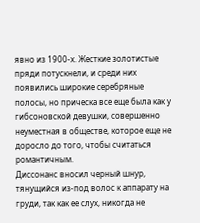явно из 1900-х. Жесткие золотистые пряди потускнели, и среди них появились широкие серебряные полосы, но прическа все еще была как у гибсоновской девушки, совершенно неуместная в обществе, которое еще не доросло до того, чтобы считаться романтичным.
Диссонанс вносил черный шнур, тянущийся из-под волос к аппарату на груди, так как ее слух, никогда не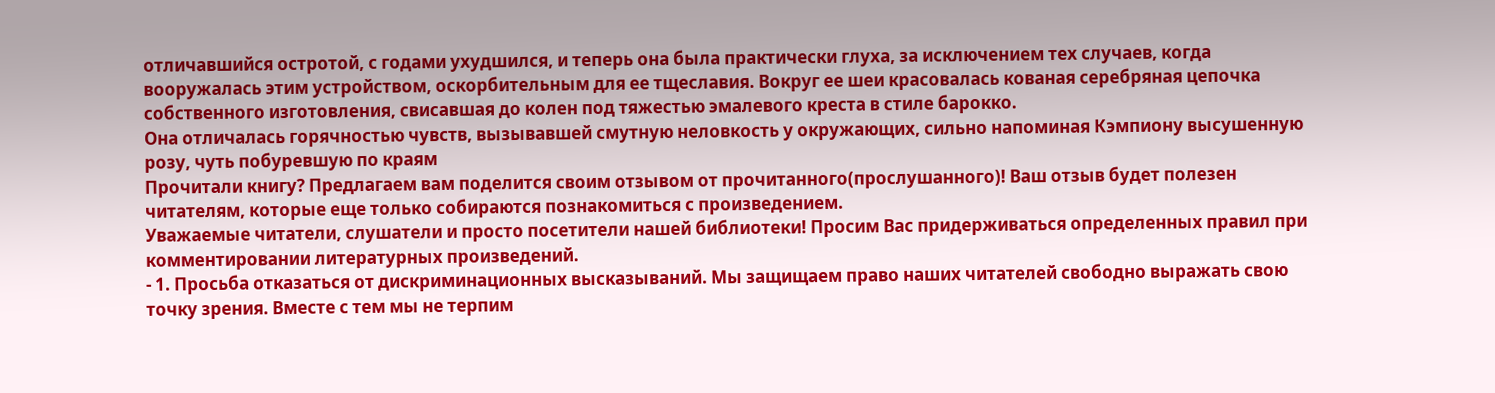отличавшийся остротой, с годами ухудшился, и теперь она была практически глуха, за исключением тех случаев, когда вооружалась этим устройством, оскорбительным для ее тщеславия. Вокруг ее шеи красовалась кованая серебряная цепочка собственного изготовления, свисавшая до колен под тяжестью эмалевого креста в стиле барокко.
Она отличалась горячностью чувств, вызывавшей смутную неловкость у окружающих, сильно напоминая Кэмпиону высушенную розу, чуть побуревшую по краям
Прочитали книгу? Предлагаем вам поделится своим отзывом от прочитанного(прослушанного)! Ваш отзыв будет полезен читателям, которые еще только собираются познакомиться с произведением.
Уважаемые читатели, слушатели и просто посетители нашей библиотеки! Просим Вас придерживаться определенных правил при комментировании литературных произведений.
- 1. Просьба отказаться от дискриминационных высказываний. Мы защищаем право наших читателей свободно выражать свою точку зрения. Вместе с тем мы не терпим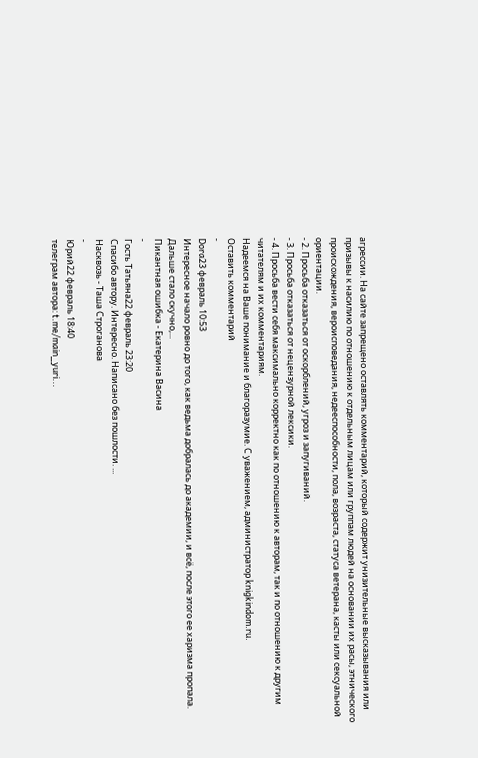агрессии. На сайте запрещено оставлять комментарий, который содержит унизительные высказывания или призывы к насилию по отношению к отдельным лицам или группам людей на основании их расы, этнического происхождения, вероисповедания, недееспособности, пола, возраста, статуса ветерана, касты или сексуальной ориентации.
- 2. Просьба отказаться от оскорблений, угроз и запугиваний.
- 3. Просьба отказаться от нецензурной лексики.
- 4. Просьба вести себя максимально корректно как по отношению к авторам, так и по отношению к другим читателям и их комментариям.
Надеемся на Ваше понимание и благоразумие. С уважением, администратор knigkindom.ru.
Оставить комментарий
-
Dora23 февраль 10:53
Интересное начало ровно до того, как ведьма добралась до академии, и всё, после этого ее харизма пропала. Дальше стало скучно,...
Пикантная ошибка - Екатерина Васина
-
Гость Татьяна22 февраль 23:20
Спасибо автору. Интересно. Написано без пошлости. ...
Насквозь - Таша Строганова
-
Юрий22 февраль 18:40
телеграм автора: t.me/main_yuri...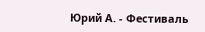Юрий А. - Фестиваль